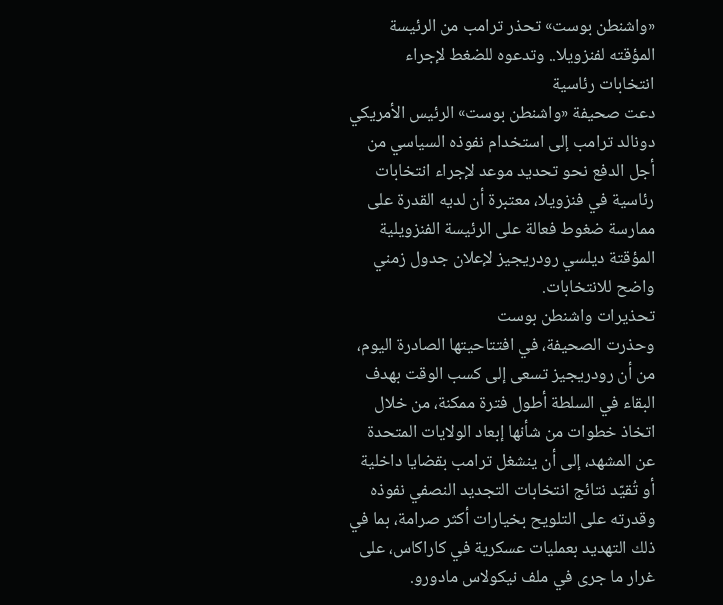«واشنطن بوست» تحذر ترامب من الرئيسة المؤقته لفنزويلا.. وتدعوه للضغط لإجراء انتخابات رئاسية
دعت صحيفة «واشنطن بوست» الرئيس الأمريكي دونالد ترامب إلى استخدام نفوذه السياسي من أجل الدفع نحو تحديد موعد لإجراء انتخابات رئاسية في فنزويلا، معتبرة أن لديه القدرة على ممارسة ضغوط فعالة على الرئيسة الفنزويلية المؤقتة ديلسي رودريجيز لإعلان جدول زمني واضح للانتخابات.
تحذيرات واشنطن بوست
وحذرت الصحيفة، في افتتاحيتها الصادرة اليوم، من أن رودريجيز تسعى إلى كسب الوقت بهدف البقاء في السلطة أطول فترة ممكنة، من خلال اتخاذ خطوات من شأنها إبعاد الولايات المتحدة عن المشهد، إلى أن ينشغل ترامب بقضايا داخلية أو تُقيّد نتائج انتخابات التجديد النصفي نفوذه وقدرته على التلويح بخيارات أكثر صرامة، بما في ذلك التهديد بعمليات عسكرية في كاراكاس، على غرار ما جرى في ملف نيكولاس مادورو.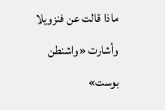ماذا قالت عن فنزويلا
وأشارت «واشنطن بوست»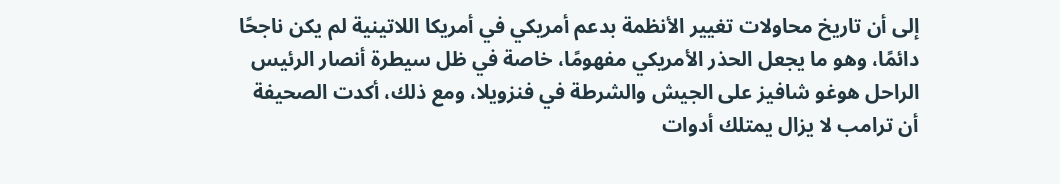إلى أن تاريخ محاولات تغيير الأنظمة بدعم أمريكي في أمريكا اللاتينية لم يكن ناجحًا دائمًا، وهو ما يجعل الحذر الأمريكي مفهومًا، خاصة في ظل سيطرة أنصار الرئيس الراحل هوغو شافيز على الجيش والشرطة في فنزويلا، ومع ذلك، أكدت الصحيفة أن ترامب لا يزال يمتلك أدوات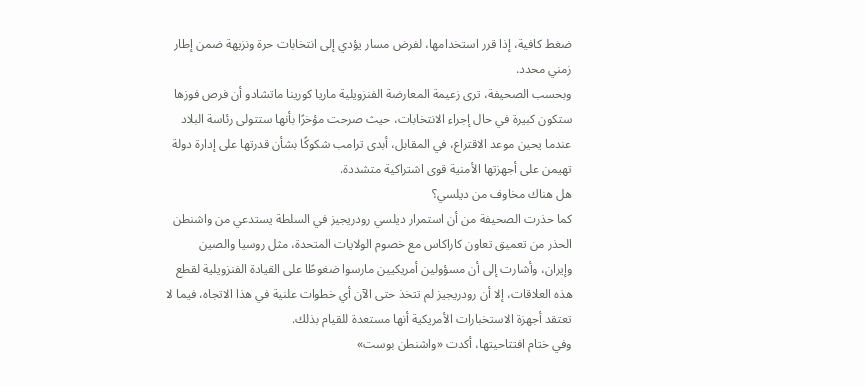ضغط كافية، إذا قرر استخدامها، لفرض مسار يؤدي إلى انتخابات حرة ونزيهة ضمن إطار زمني محدد.
وبحسب الصحيفة، ترى زعيمة المعارضة الفنزويلية ماريا كورينا ماتشادو أن فرص فوزها ستكون كبيرة في حال إجراء الانتخابات، حيث صرحت مؤخرًا بأنها ستتولى رئاسة البلاد عندما يحين موعد الاقتراع، في المقابل، أبدى ترامب شكوكًا بشأن قدرتها على إدارة دولة تهيمن على أجهزتها الأمنية قوى اشتراكية متشددة.
هل هناك مخاوف من ديلسي؟
كما حذرت الصحيفة من أن استمرار ديلسي رودريجيز في السلطة يستدعي من واشنطن الحذر من تعميق تعاون كاراكاس مع خصوم الولايات المتحدة، مثل روسيا والصين وإيران، وأشارت إلى أن مسؤولين أمريكيين مارسوا ضغوطًا على القيادة الفنزويلية لقطع هذه العلاقات، إلا أن رودريجيز لم تتخذ حتى الآن أي خطوات علنية في هذا الاتجاه، فيما لا تعتقد أجهزة الاستخبارات الأمريكية أنها مستعدة للقيام بذلك.
وفي ختام افتتاحيتها، أكدت «واشنطن بوست»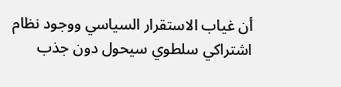أن غياب الاستقرار السياسي ووجود نظام اشتراكي سلطوي سيحول دون جذب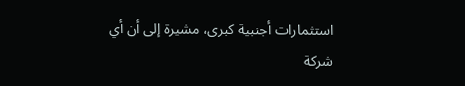استثمارات أجنبية كبرى، مشيرة إلى أن أي شركة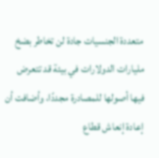متعددة الجنسيات جادة لن تخاطر بضخ مليارات الدولارات في بيئة قد تتعرض فيها أصولها للمصادرة مجددًا، وأضافت أن إعادة إنعاش قطاع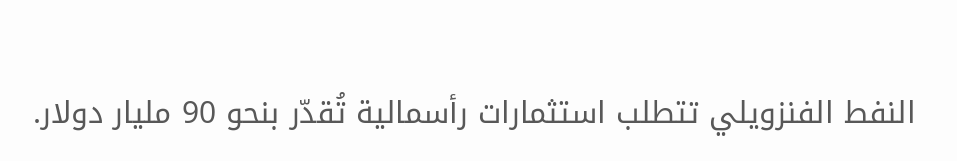النفط الفنزويلي تتطلب استثمارات رأسمالية تُقدّر بنحو 90 مليار دولار.